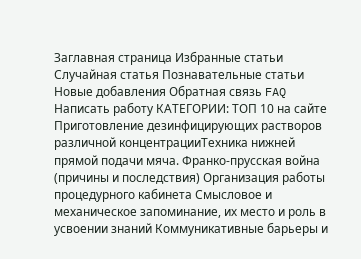Заглавная страница Избранные статьи Случайная статья Познавательные статьи Новые добавления Обратная связь FAQ Написать работу КАТЕГОРИИ: ТОП 10 на сайте Приготовление дезинфицирующих растворов различной концентрацииТехника нижней прямой подачи мяча. Франко-прусская война (причины и последствия) Организация работы процедурного кабинета Смысловое и механическое запоминание, их место и роль в усвоении знаний Коммуникативные барьеры и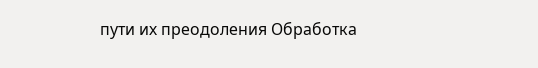пути их преодоления Обработка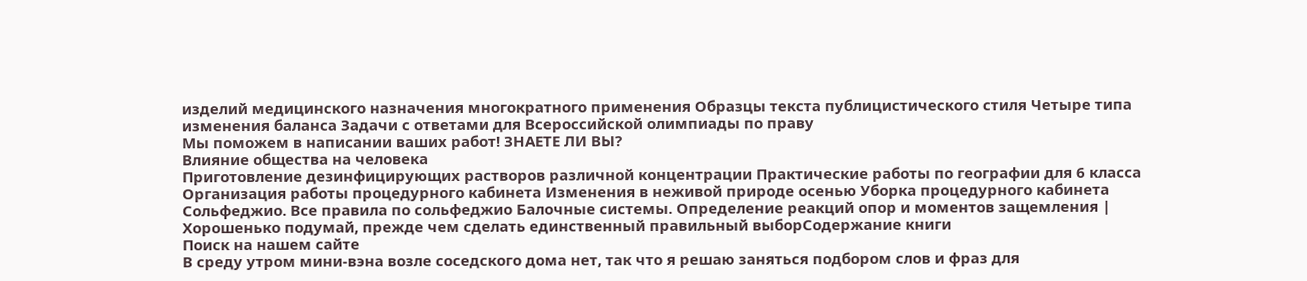изделий медицинского назначения многократного применения Образцы текста публицистического стиля Четыре типа изменения баланса Задачи с ответами для Всероссийской олимпиады по праву
Мы поможем в написании ваших работ! ЗНАЕТЕ ЛИ ВЫ?
Влияние общества на человека
Приготовление дезинфицирующих растворов различной концентрации Практические работы по географии для 6 класса Организация работы процедурного кабинета Изменения в неживой природе осенью Уборка процедурного кабинета Сольфеджио. Все правила по сольфеджио Балочные системы. Определение реакций опор и моментов защемления |
Хорошенько подумай, прежде чем сделать единственный правильный выборСодержание книги
Поиск на нашем сайте
В среду утром мини-вэна возле соседского дома нет, так что я решаю заняться подбором слов и фраз для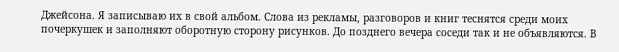Джейсона. Я записываю их в свой альбом. Слова из рекламы, разговоров и книг теснятся среди моих почеркушек и заполняют оборотную сторону рисунков. До позднего вечера соседи так и не объявляются. В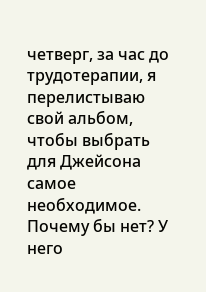четверг, за час до трудотерапии, я перелистываю свой альбом, чтобы выбрать для Джейсона самое необходимое. Почему бы нет? У него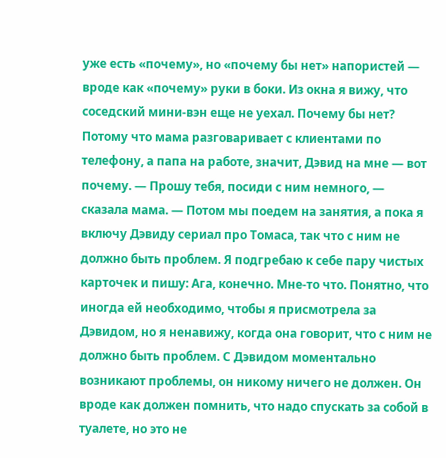уже есть «почему», но «почему бы нет» напористей — вроде как «почему» руки в боки. Из окна я вижу, что соседский мини-вэн еще не уехал. Почему бы нет? Потому что мама разговаривает с клиентами по телефону, а папа на работе, значит, Дэвид на мне — вот почему. — Прошу тебя, посиди с ним немного, — сказала мама. — Потом мы поедем на занятия, а пока я включу Дэвиду сериал про Томаса, так что с ним не должно быть проблем. Я подгребаю к себе пару чистых карточек и пишу: Ага, конечно. Мне-то что. Понятно, что иногда ей необходимо, чтобы я присмотрела за Дэвидом, но я ненавижу, когда она говорит, что с ним не должно быть проблем. С Дэвидом моментально возникают проблемы, он никому ничего не должен. Он вроде как должен помнить, что надо спускать за собой в туалете, но это не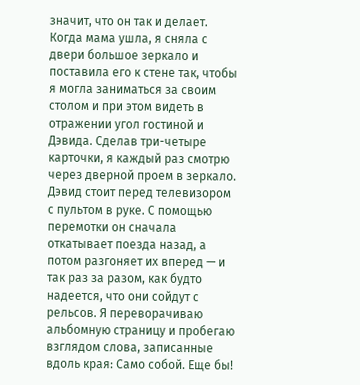значит, что он так и делает. Когда мама ушла, я сняла с двери большое зеркало и поставила его к стене так, чтобы я могла заниматься за своим столом и при этом видеть в отражении угол гостиной и Дэвида. Сделав три-четыре карточки, я каждый раз смотрю через дверной проем в зеркало. Дэвид стоит перед телевизором с пультом в руке. С помощью перемотки он сначала откатывает поезда назад, а потом разгоняет их вперед — и так раз за разом, как будто надеется, что они сойдут с рельсов. Я переворачиваю альбомную страницу и пробегаю взглядом слова, записанные вдоль края: Само собой. Еще бы!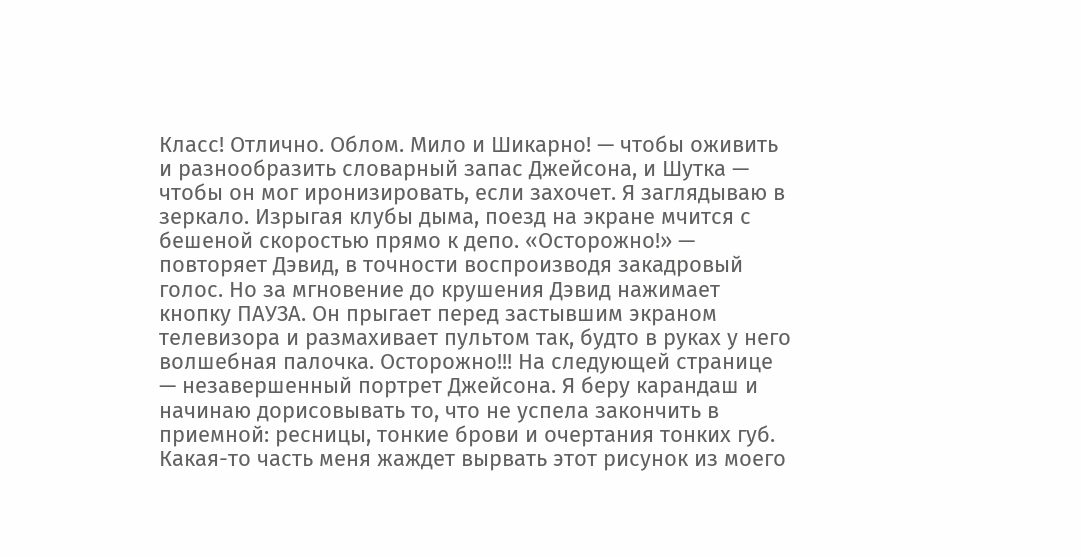Класс! Отлично. Облом. Мило и Шикарно! — чтобы оживить и разнообразить словарный запас Джейсона, и Шутка — чтобы он мог иронизировать, если захочет. Я заглядываю в зеркало. Изрыгая клубы дыма, поезд на экране мчится с бешеной скоростью прямо к депо. «Осторожно!» — повторяет Дэвид, в точности воспроизводя закадровый голос. Но за мгновение до крушения Дэвид нажимает кнопку ПАУЗА. Он прыгает перед застывшим экраном телевизора и размахивает пультом так, будто в руках у него волшебная палочка. Осторожно!!! На следующей странице — незавершенный портрет Джейсона. Я беру карандаш и начинаю дорисовывать то, что не успела закончить в приемной: ресницы, тонкие брови и очертания тонких губ. Какая-то часть меня жаждет вырвать этот рисунок из моего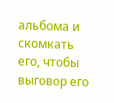альбома и скомкать его, чтобы выговор его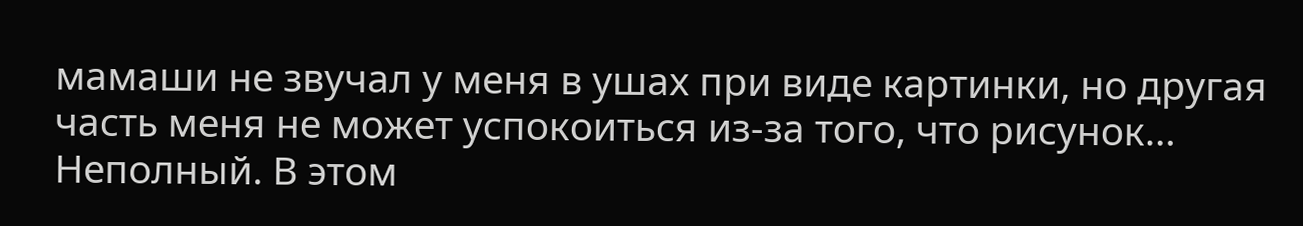мамаши не звучал у меня в ушах при виде картинки, но другая часть меня не может успокоиться из-за того, что рисунок… Неполный. В этом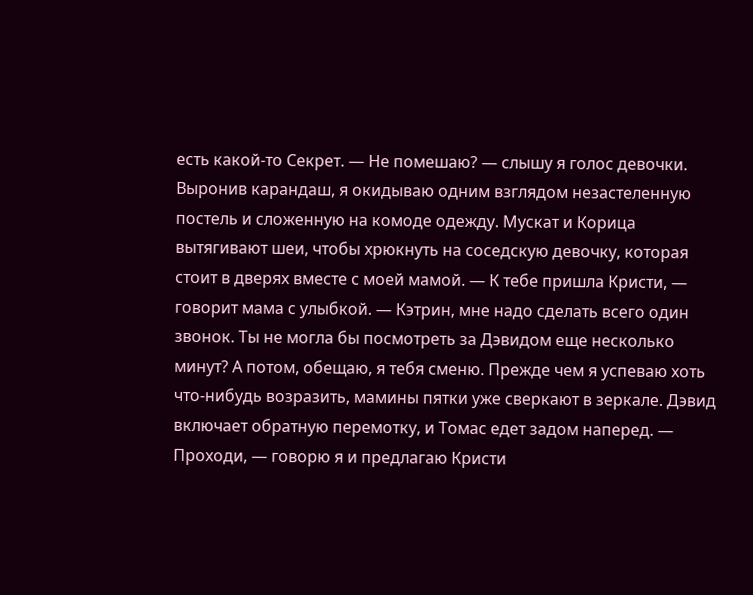есть какой-то Секрет. — Не помешаю? — слышу я голос девочки. Выронив карандаш, я окидываю одним взглядом незастеленную постель и сложенную на комоде одежду. Мускат и Корица вытягивают шеи, чтобы хрюкнуть на соседскую девочку, которая стоит в дверях вместе с моей мамой. — К тебе пришла Кристи, — говорит мама с улыбкой. — Кэтрин, мне надо сделать всего один звонок. Ты не могла бы посмотреть за Дэвидом еще несколько минут? А потом, обещаю, я тебя сменю. Прежде чем я успеваю хоть что-нибудь возразить, мамины пятки уже сверкают в зеркале. Дэвид включает обратную перемотку, и Томас едет задом наперед. — Проходи, — говорю я и предлагаю Кристи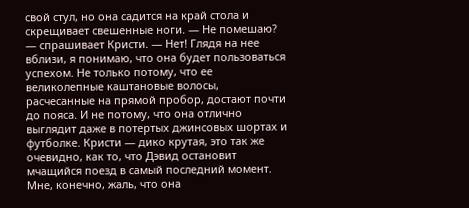свой стул, но она садится на край стола и скрещивает свешенные ноги. — Не помешаю? — спрашивает Кристи. — Нет! Глядя на нее вблизи, я понимаю, что она будет пользоваться успехом. Не только потому, что ее великолепные каштановые волосы, расчесанные на прямой пробор, достают почти до пояса. И не потому, что она отлично выглядит даже в потертых джинсовых шортах и футболке. Кристи — дико крутая, это так же очевидно, как то, что Дэвид остановит мчащийся поезд в самый последний момент. Мне, конечно, жаль, что она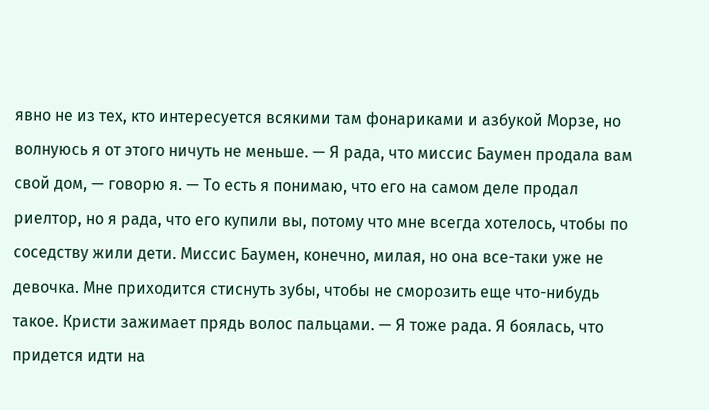явно не из тех, кто интересуется всякими там фонариками и азбукой Морзе, но волнуюсь я от этого ничуть не меньше. — Я рада, что миссис Баумен продала вам свой дом, — говорю я. — То есть я понимаю, что его на самом деле продал риелтор, но я рада, что его купили вы, потому что мне всегда хотелось, чтобы по соседству жили дети. Миссис Баумен, конечно, милая, но она все-таки уже не девочка. Мне приходится стиснуть зубы, чтобы не сморозить еще что-нибудь такое. Кристи зажимает прядь волос пальцами. — Я тоже рада. Я боялась, что придется идти на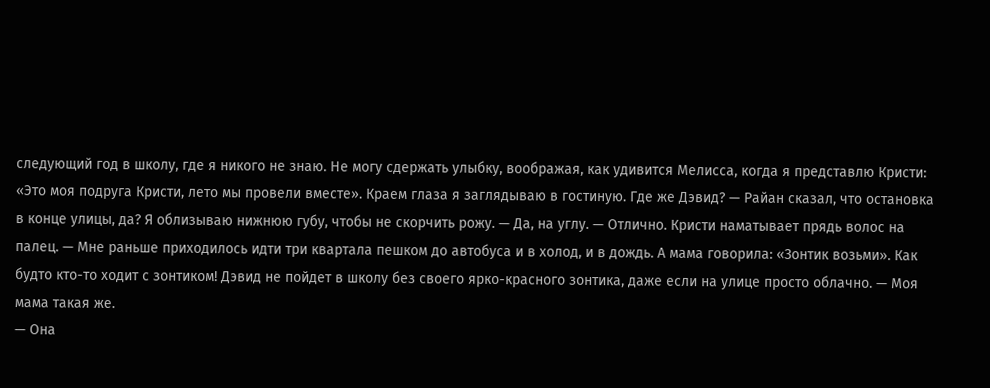следующий год в школу, где я никого не знаю. Не могу сдержать улыбку, воображая, как удивится Мелисса, когда я представлю Кристи: «Это моя подруга Кристи, лето мы провели вместе». Краем глаза я заглядываю в гостиную. Где же Дэвид? — Райан сказал, что остановка в конце улицы, да? Я облизываю нижнюю губу, чтобы не скорчить рожу. — Да, на углу. — Отлично. Кристи наматывает прядь волос на палец. — Мне раньше приходилось идти три квартала пешком до автобуса и в холод, и в дождь. А мама говорила: «Зонтик возьми». Как будто кто-то ходит с зонтиком! Дэвид не пойдет в школу без своего ярко-красного зонтика, даже если на улице просто облачно. — Моя мама такая же.
— Она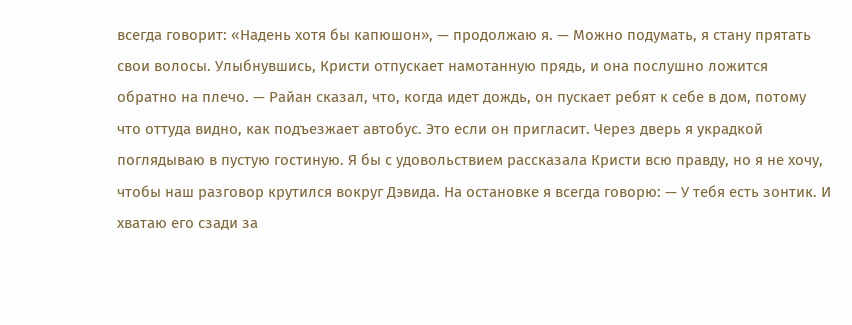всегда говорит: «Надень хотя бы капюшон», — продолжаю я. — Можно подумать, я стану прятать свои волосы. Улыбнувшись, Кристи отпускает намотанную прядь, и она послушно ложится обратно на плечо. — Райан сказал, что, когда идет дождь, он пускает ребят к себе в дом, потому что оттуда видно, как подъезжает автобус. Это если он пригласит. Через дверь я украдкой поглядываю в пустую гостиную. Я бы с удовольствием рассказала Кристи всю правду, но я не хочу, чтобы наш разговор крутился вокруг Дэвида. На остановке я всегда говорю: — У тебя есть зонтик. И хватаю его сзади за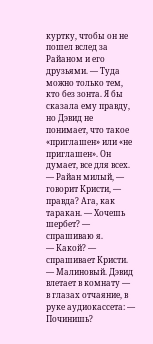куртку, чтобы он не пошел вслед за Райаном и его друзьями. — Туда можно только тем, кто без зонта. Я бы сказала ему правду, но Дэвид не понимает, что такое «приглашен» или «не приглашен». Он думает, все для всех. — Райан милый, — говорит Кристи, — правда? Ага, как таракан. — Хочешь шербет? — спрашиваю я.
— Какой? — спрашивает Кристи. — Малиновый. Дэвид влетает в комнату — в глазах отчаяние, в руке аудиокассета: — Починишь?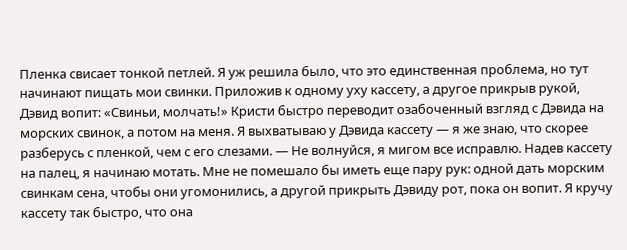Пленка свисает тонкой петлей. Я уж решила было, что это единственная проблема, но тут начинают пищать мои свинки. Приложив к одному уху кассету, а другое прикрыв рукой, Дэвид вопит: «Свиньи, молчать!» Кристи быстро переводит озабоченный взгляд с Дэвида на морских свинок, а потом на меня. Я выхватываю у Дэвида кассету — я же знаю, что скорее разберусь с пленкой, чем с его слезами. — Не волнуйся, я мигом все исправлю. Надев кассету на палец, я начинаю мотать. Мне не помешало бы иметь еще пару рук: одной дать морским свинкам сена, чтобы они угомонились, а другой прикрыть Дэвиду рот, пока он вопит. Я кручу кассету так быстро, что она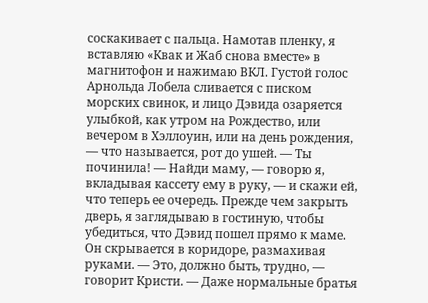соскакивает с пальца. Намотав пленку, я вставляю «Квак и Жаб снова вместе» в магнитофон и нажимаю ВКЛ. Густой голос Арнольда Лобела сливается с писком морских свинок, и лицо Дэвида озаряется улыбкой, как утром на Рождество, или вечером в Хэллоуин, или на день рождения, — что называется, рот до ушей. — Ты починила! — Найди маму, — говорю я, вкладывая кассету ему в руку, — и скажи ей, что теперь ее очередь. Прежде чем закрыть дверь, я заглядываю в гостиную, чтобы убедиться, что Дэвид пошел прямо к маме. Он скрывается в коридоре, размахивая руками. — Это, должно быть, трудно, — говорит Кристи. — Даже нормальные братья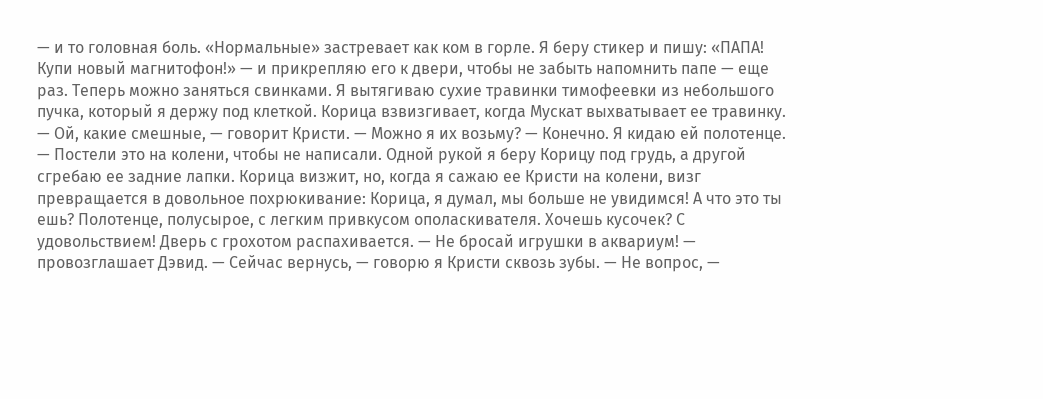— и то головная боль. «Нормальные» застревает как ком в горле. Я беру стикер и пишу: «ПАПА! Купи новый магнитофон!» — и прикрепляю его к двери, чтобы не забыть напомнить папе — еще раз. Теперь можно заняться свинками. Я вытягиваю сухие травинки тимофеевки из небольшого пучка, который я держу под клеткой. Корица взвизгивает, когда Мускат выхватывает ее травинку. — Ой, какие смешные, — говорит Кристи. — Можно я их возьму? — Конечно. Я кидаю ей полотенце. — Постели это на колени, чтобы не написали. Одной рукой я беру Корицу под грудь, а другой сгребаю ее задние лапки. Корица визжит, но, когда я сажаю ее Кристи на колени, визг превращается в довольное похрюкивание: Корица, я думал, мы больше не увидимся! А что это ты ешь? Полотенце, полусырое, с легким привкусом ополаскивателя. Хочешь кусочек? С удовольствием! Дверь с грохотом распахивается. — Не бросай игрушки в аквариум! — провозглашает Дэвид. — Сейчас вернусь, — говорю я Кристи сквозь зубы. — Не вопрос, —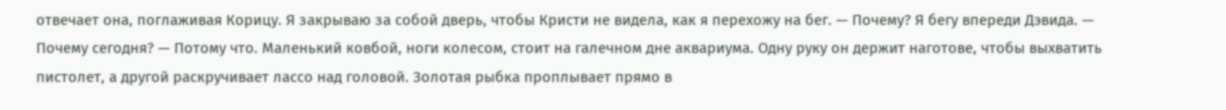отвечает она, поглаживая Корицу. Я закрываю за собой дверь, чтобы Кристи не видела, как я перехожу на бег. — Почему? Я бегу впереди Дэвида. — Почему сегодня? — Потому что. Маленький ковбой, ноги колесом, стоит на галечном дне аквариума. Одну руку он держит наготове, чтобы выхватить пистолет, а другой раскручивает лассо над головой. Золотая рыбка проплывает прямо в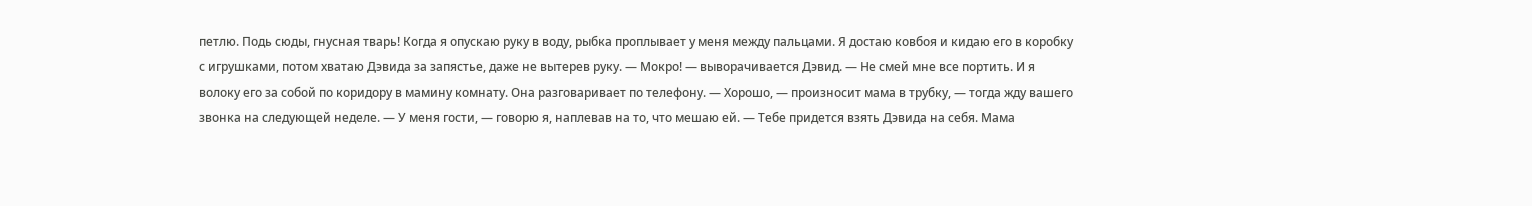петлю. Подь сюды, гнусная тварь! Когда я опускаю руку в воду, рыбка проплывает у меня между пальцами. Я достаю ковбоя и кидаю его в коробку с игрушками, потом хватаю Дэвида за запястье, даже не вытерев руку. — Мокро! — выворачивается Дэвид. — Не смей мне все портить. И я волоку его за собой по коридору в мамину комнату. Она разговаривает по телефону. — Хорошо, — произносит мама в трубку, — тогда жду вашего звонка на следующей неделе. — У меня гости, — говорю я, наплевав на то, что мешаю ей. — Тебе придется взять Дэвида на себя. Мама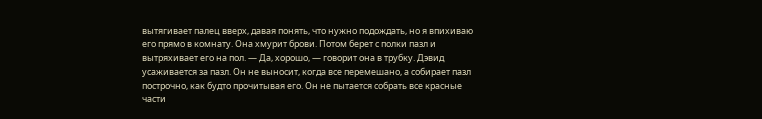вытягивает палец вверх, давая понять, что нужно подождать, но я впихиваю его прямо в комнату. Она хмурит брови. Потом берет с полки пазл и вытряхивает его на пол. — Да, хорошо, — говорит она в трубку. Дэвид усаживается за пазл. Он не выносит, когда все перемешано, а собирает пазл построчно, как будто прочитывая его. Он не пытается собрать все красные части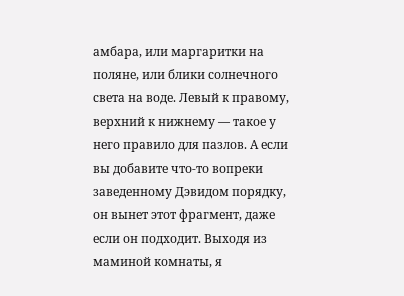амбара, или маргаритки на поляне, или блики солнечного света на воде. Левый к правому, верхний к нижнему — такое у него правило для пазлов. А если вы добавите что-то вопреки заведенному Дэвидом порядку, он вынет этот фрагмент, даже если он подходит. Выходя из маминой комнаты, я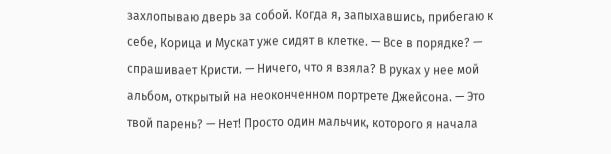захлопываю дверь за собой. Когда я, запыхавшись, прибегаю к себе, Корица и Мускат уже сидят в клетке. — Все в порядке? — спрашивает Кристи. — Ничего, что я взяла? В руках у нее мой альбом, открытый на неоконченном портрете Джейсона. — Это твой парень? — Нет! Просто один мальчик, которого я начала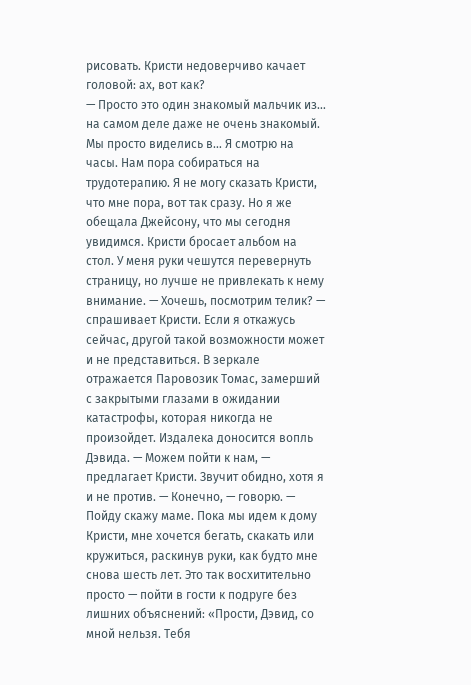рисовать. Кристи недоверчиво качает головой: ах, вот как?
— Просто это один знакомый мальчик из… на самом деле даже не очень знакомый. Мы просто виделись в… Я смотрю на часы. Нам пора собираться на трудотерапию. Я не могу сказать Кристи, что мне пора, вот так сразу. Но я же обещала Джейсону, что мы сегодня увидимся. Кристи бросает альбом на стол. У меня руки чешутся перевернуть страницу, но лучше не привлекать к нему внимание. — Хочешь, посмотрим телик? — спрашивает Кристи. Если я откажусь сейчас, другой такой возможности может и не представиться. В зеркале отражается Паровозик Томас, замерший с закрытыми глазами в ожидании катастрофы, которая никогда не произойдет. Издалека доносится вопль Дэвида. — Можем пойти к нам, — предлагает Кристи. Звучит обидно, хотя я и не против. — Конечно, — говорю. — Пойду скажу маме. Пока мы идем к дому Кристи, мне хочется бегать, скакать или кружиться, раскинув руки, как будто мне снова шесть лет. Это так восхитительно просто — пойти в гости к подруге без лишних объяснений: «Прости, Дэвид, со мной нельзя. Тебя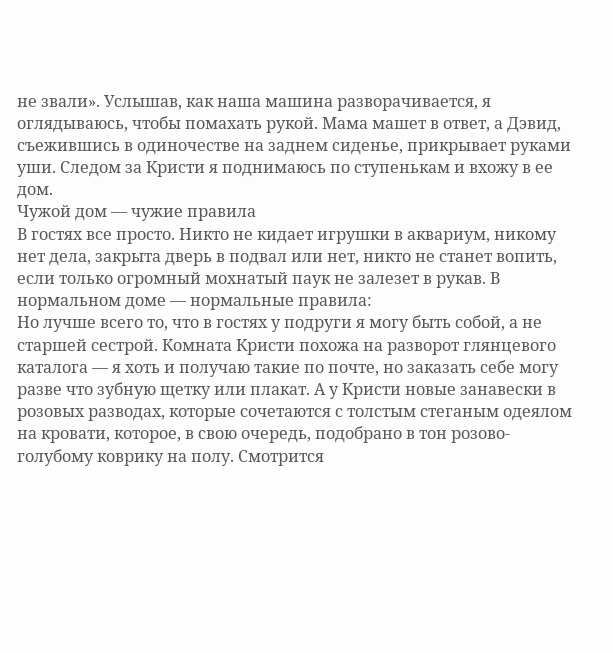не звали». Услышав, как наша машина разворачивается, я оглядываюсь, чтобы помахать рукой. Мама машет в ответ, а Дэвид, съежившись в одиночестве на заднем сиденье, прикрывает руками уши. Следом за Кристи я поднимаюсь по ступенькам и вхожу в ее дом.
Чужой дом — чужие правила
В гостях все просто. Никто не кидает игрушки в аквариум, никому нет дела, закрыта дверь в подвал или нет, никто не станет вопить, если только огромный мохнатый паук не залезет в рукав. В нормальном доме — нормальные правила:
Но лучше всего то, что в гостях у подруги я могу быть собой, а не старшей сестрой. Комната Кристи похожа на разворот глянцевого каталога — я хоть и получаю такие по почте, но заказать себе могу разве что зубную щетку или плакат. А у Кристи новые занавески в розовых разводах, которые сочетаются с толстым стеганым одеялом на кровати, которое, в свою очередь, подобрано в тон розово-голубому коврику на полу. Смотрится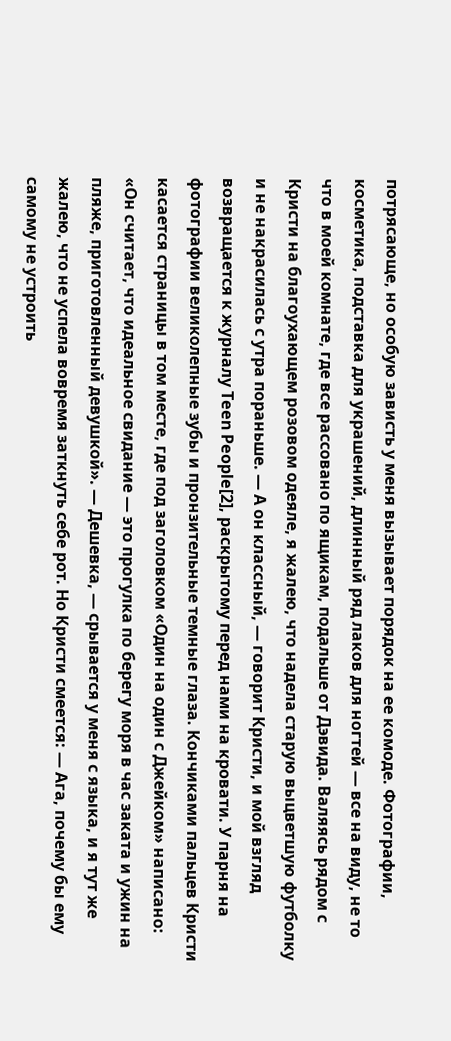потрясающе, но особую зависть у меня вызывает порядок на ее комоде. Фотографии, косметика, подставка для украшений, длинный ряд лаков для ногтей — все на виду, не то что в моей комнате, где все рассовано по ящикам, подальше от Дэвида. Валяясь рядом с Кристи на благоухающем розовом одеяле, я жалею, что надела старую выцветшую футболку и не накрасилась с утра пораньше. — А он классный, — говорит Кристи, и мой взгляд возвращается к журналу Teen People[2], раскрытому перед нами на кровати. У парня на фотографии великолепные зубы и пронзительные темные глаза. Кончиками пальцев Кристи касается страницы в том месте, где под заголовком «Один на один с Джейком» написано:
«Он считает, что идеальное свидание — это прогулка по берегу моря в час заката и ужин на пляже, приготовленный девушкой». — Дешевка, — срывается у меня с языка, и я тут же жалею, что не успела вовремя заткнуть себе рот. Но Кристи смеется: — Ага, почему бы ему самому не устроить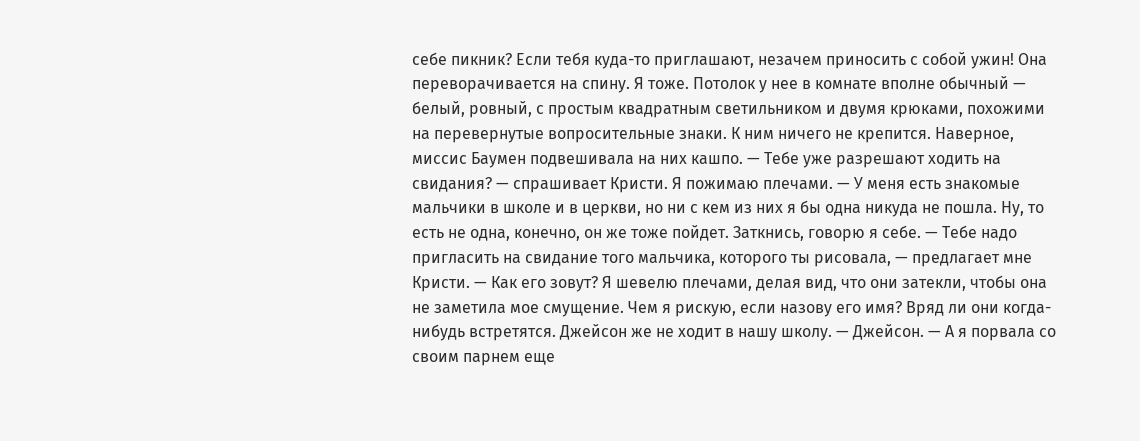себе пикник? Если тебя куда-то приглашают, незачем приносить с собой ужин! Она переворачивается на спину. Я тоже. Потолок у нее в комнате вполне обычный — белый, ровный, с простым квадратным светильником и двумя крюками, похожими на перевернутые вопросительные знаки. К ним ничего не крепится. Наверное, миссис Баумен подвешивала на них кашпо. — Тебе уже разрешают ходить на свидания? — спрашивает Кристи. Я пожимаю плечами. — У меня есть знакомые мальчики в школе и в церкви, но ни с кем из них я бы одна никуда не пошла. Ну, то есть не одна, конечно, он же тоже пойдет. Заткнись, говорю я себе. — Тебе надо пригласить на свидание того мальчика, которого ты рисовала, — предлагает мне Кристи. — Как его зовут? Я шевелю плечами, делая вид, что они затекли, чтобы она не заметила мое смущение. Чем я рискую, если назову его имя? Вряд ли они когда-нибудь встретятся. Джейсон же не ходит в нашу школу. — Джейсон. — А я порвала со своим парнем еще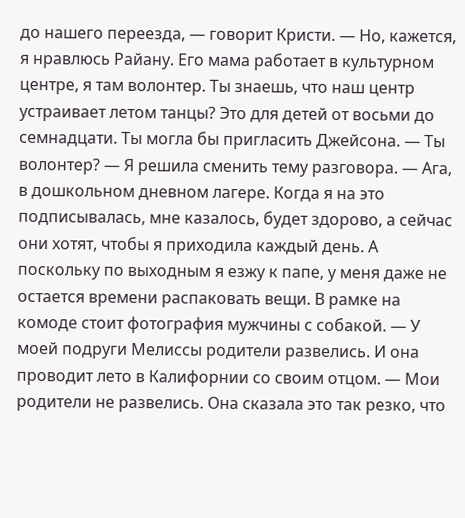до нашего переезда, — говорит Кристи. — Но, кажется, я нравлюсь Райану. Его мама работает в культурном центре, я там волонтер. Ты знаешь, что наш центр устраивает летом танцы? Это для детей от восьми до семнадцати. Ты могла бы пригласить Джейсона. — Ты волонтер? — Я решила сменить тему разговора. — Ага, в дошкольном дневном лагере. Когда я на это подписывалась, мне казалось, будет здорово, а сейчас они хотят, чтобы я приходила каждый день. А поскольку по выходным я езжу к папе, у меня даже не остается времени распаковать вещи. В рамке на комоде стоит фотография мужчины с собакой. — У моей подруги Мелиссы родители развелись. И она проводит лето в Калифорнии со своим отцом. — Мои родители не развелись. Она сказала это так резко, что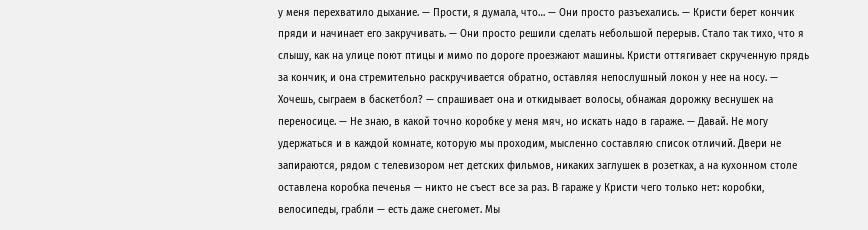у меня перехватило дыхание. — Прости, я думала, что… — Они просто разъехались. — Кристи берет кончик пряди и начинает его закручивать. — Они просто решили сделать небольшой перерыв. Стало так тихо, что я слышу, как на улице поют птицы и мимо по дороге проезжают машины. Кристи оттягивает скрученную прядь за кончик, и она стремительно раскручивается обратно, оставляя непослушный локон у нее на носу. — Хочешь, сыграем в баскетбол? — спрашивает она и откидывает волосы, обнажая дорожку веснушек на переносице. — Не знаю, в какой точно коробке у меня мяч, но искать надо в гараже. — Давай. Не могу удержаться и в каждой комнате, которую мы проходим, мысленно составляю список отличий. Двери не запираются, рядом с телевизором нет детских фильмов, никаких заглушек в розетках, а на кухонном столе оставлена коробка печенья — никто не съест все за раз. В гараже у Кристи чего только нет: коробки, велосипеды, грабли — есть даже снегомет. Мы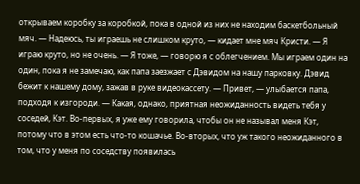открываем коробку за коробкой, пока в одной из них не находим баскетбольный мяч. — Надеюсь, ты играешь не слишком круто, — кидает мне мяч Кристи. — Я играю круто, но не очень. — Я тоже, — говорю я с облегчением. Мы играем один на один, пока я не замечаю, как папа заезжает с Дэвидом на нашу парковку. Дэвид бежит к нашему дому, зажав в руке видеокассету. — Привет, — улыбается папа, подходя к изгороди. — Какая, однако, приятная неожиданность видеть тебя у соседей, Кэт. Во-первых, я уже ему говорила, чтобы он не называл меня Кэт, потому что в этом есть что-то кошачье. Во-вторых, что уж такого неожиданного в том, что у меня по соседству появилась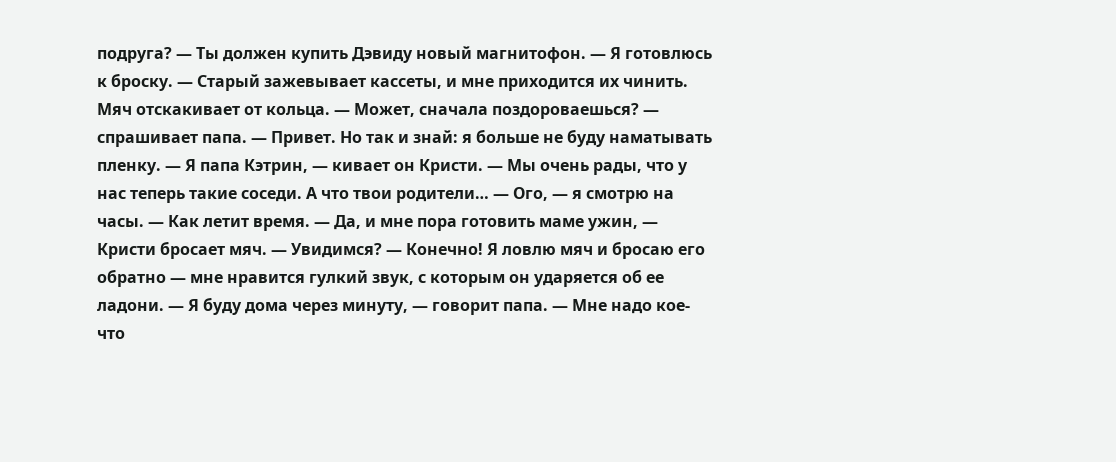подруга? — Ты должен купить Дэвиду новый магнитофон. — Я готовлюсь к броску. — Старый зажевывает кассеты, и мне приходится их чинить. Мяч отскакивает от кольца. — Может, сначала поздороваешься? — спрашивает папа. — Привет. Но так и знай: я больше не буду наматывать пленку. — Я папа Кэтрин, — кивает он Кристи. — Мы очень рады, что у нас теперь такие соседи. А что твои родители… — Ого, — я смотрю на часы. — Как летит время. — Да, и мне пора готовить маме ужин, — Кристи бросает мяч. — Увидимся? — Конечно! Я ловлю мяч и бросаю его обратно — мне нравится гулкий звук, с которым он ударяется об ее ладони. — Я буду дома через минуту, — говорит папа. — Мне надо кое-что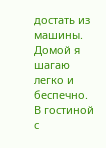достать из машины. Домой я шагаю легко и беспечно. В гостиной с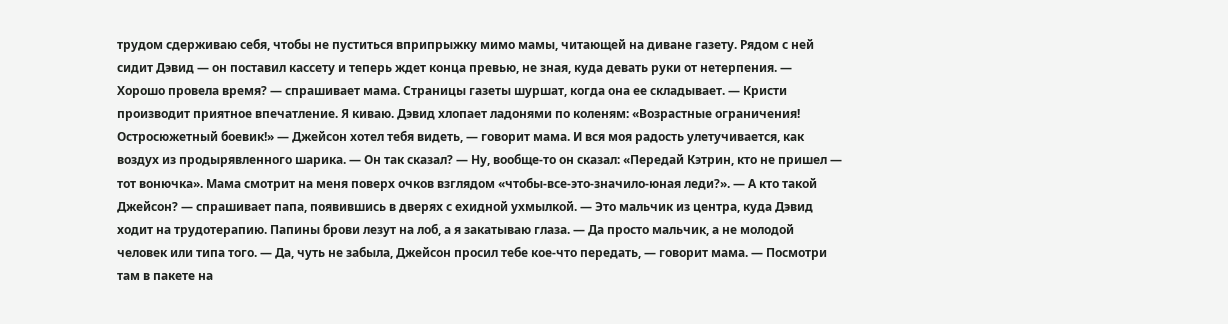трудом сдерживаю себя, чтобы не пуститься вприпрыжку мимо мамы, читающей на диване газету. Рядом с ней сидит Дэвид — он поставил кассету и теперь ждет конца превью, не зная, куда девать руки от нетерпения. — Хорошо провела время? — спрашивает мама. Страницы газеты шуршат, когда она ее складывает. — Кристи производит приятное впечатление. Я киваю. Дэвид хлопает ладонями по коленям: «Возрастные ограничения! Остросюжетный боевик!» — Джейсон хотел тебя видеть, — говорит мама. И вся моя радость улетучивается, как воздух из продырявленного шарика. — Он так сказал? — Ну, вообще-то он сказал: «Передай Кэтрин, кто не пришел — тот вонючка». Мама смотрит на меня поверх очков взглядом «чтобы-все-это-значило-юная леди?». — А кто такой Джейсон? — спрашивает папа, появившись в дверях с ехидной ухмылкой. — Это мальчик из центра, куда Дэвид ходит на трудотерапию. Папины брови лезут на лоб, а я закатываю глаза. — Да просто мальчик, а не молодой человек или типа того. — Да, чуть не забыла, Джейсон просил тебе кое-что передать, — говорит мама. — Посмотри там в пакете на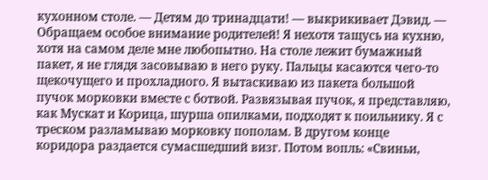кухонном столе. — Детям до тринадцати! — выкрикивает Дэвид. — Обращаем особое внимание родителей! Я нехотя тащусь на кухню, хотя на самом деле мне любопытно. На столе лежит бумажный пакет, я не глядя засовываю в него руку. Пальцы касаются чего-то щекочущего и прохладного. Я вытаскиваю из пакета большой пучок морковки вместе с ботвой. Развязывая пучок, я представляю, как Мускат и Корица, шурша опилками, подходят к поильнику. Я с треском разламываю морковку пополам. В другом конце коридора раздается сумасшедший визг. Потом вопль: «Свиньи,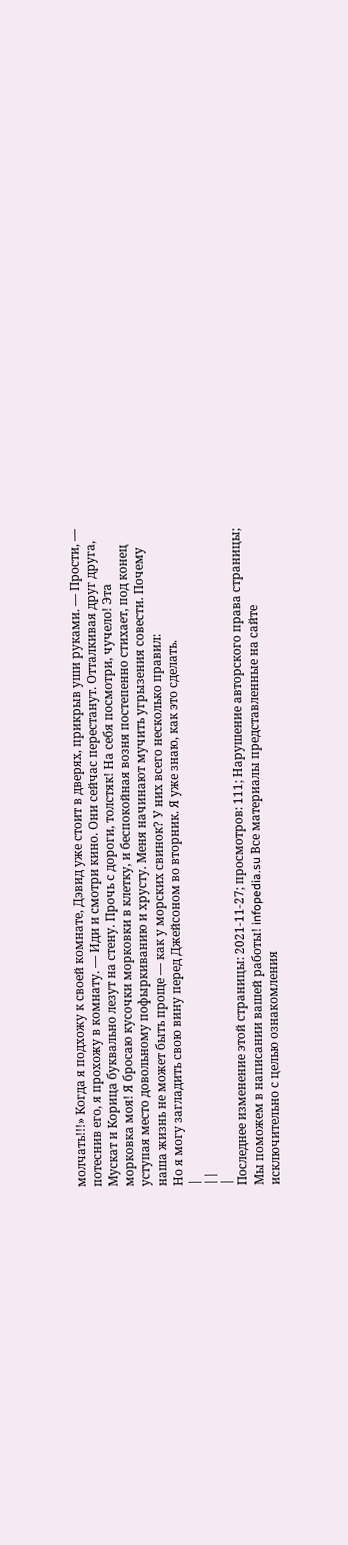молчать!!!» Когда я подхожу к своей комнате, Дэвид уже стоит в дверях, прикрыв уши руками. — Прости, — потеснив его, я прохожу в комнату. — Иди и смотри кино. Они сейчас перестанут. Отталкивая друг друга, Мускат и Корица буквально лезут на стену. Прочь с дороги, толстяк! На себя посмотри, чучело! Эта морковка моя! Я бросаю кусочки морковки в клетку, и беспокойная возня постепенно стихает, под конец уступая место довольному пофыркиванию и хрусту. Меня начинают мучить угрызения совести. Почему наша жизнь не может быть проще — как у морских свинок? У них всего несколько правил:
Но я могу загладить свою вину перед Джейсоном во вторник. Я уже знаю, как это сделать.
|
||
|
Последнее изменение этой страницы: 2021-11-27; просмотров: 111; Нарушение авторского права страницы; Мы поможем в написании вашей работы! infopedia.su Все материалы представленные на сайте исключительно с целью ознакомления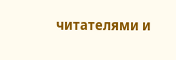читателями и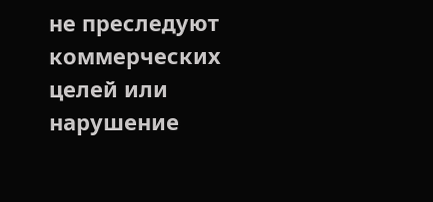не преследуют коммерческих целей или нарушение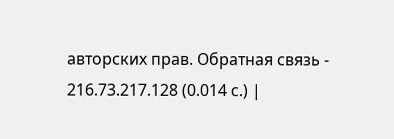авторских прав. Обратная связь - 216.73.217.128 (0.014 с.) |